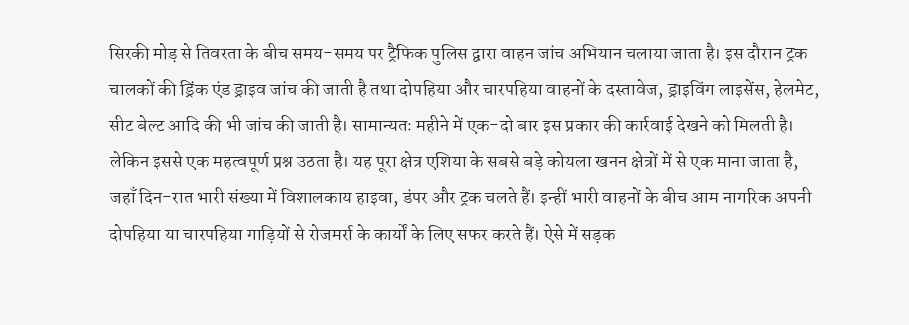सिरकी मोड़ से तिवरता के बीच समय-समय पर ट्रैफिक पुलिस द्वारा वाहन जांच अभियान चलाया जाता है। इस दौरान ट्रक चालकों की ड्रिंक एंड ड्राइव जांच की जाती है तथा दोपहिया और चारपहिया वाहनों के दस्तावेज, ड्राइविंग लाइसेंस, हेलमेट, सीट बेल्ट आदि की भी जांच की जाती है। सामान्यतः महीने में एक-दो बार इस प्रकार की कार्रवाई देखने को मिलती है।
लेकिन इससे एक महत्वपूर्ण प्रश्न उठता है। यह पूरा क्षेत्र एशिया के सबसे बड़े कोयला खनन क्षेत्रों में से एक माना जाता है, जहाँ दिन-रात भारी संख्या में विशालकाय हाइवा, डंपर और ट्रक चलते हैं। इन्हीं भारी वाहनों के बीच आम नागरिक अपनी दोपहिया या चारपहिया गाड़ियों से रोजमर्रा के कार्यों के लिए सफर करते हैं। ऐसे में सड़क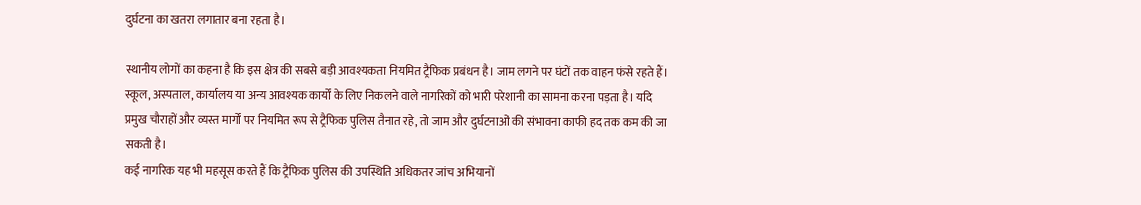दुर्घटना का खतरा लगातार बना रहता है।

स्थानीय लोगों का कहना है कि इस क्षेत्र की सबसे बड़ी आवश्यकता नियमित ट्रैफिक प्रबंधन है। जाम लगने पर घंटों तक वाहन फंसे रहते हैं। स्कूल, अस्पताल, कार्यालय या अन्य आवश्यक कार्यों के लिए निकलने वाले नागरिकों को भारी परेशानी का सामना करना पड़ता है। यदि प्रमुख चौराहों और व्यस्त मार्गों पर नियमित रूप से ट्रैफिक पुलिस तैनात रहे, तो जाम और दुर्घटनाओं की संभावना काफी हद तक कम की जा सकती है।
कई नागरिक यह भी महसूस करते हैं कि ट्रैफिक पुलिस की उपस्थिति अधिकतर जांच अभियानों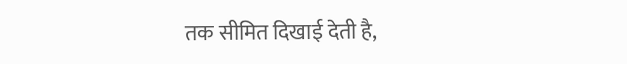तक सीमित दिखाई देती है,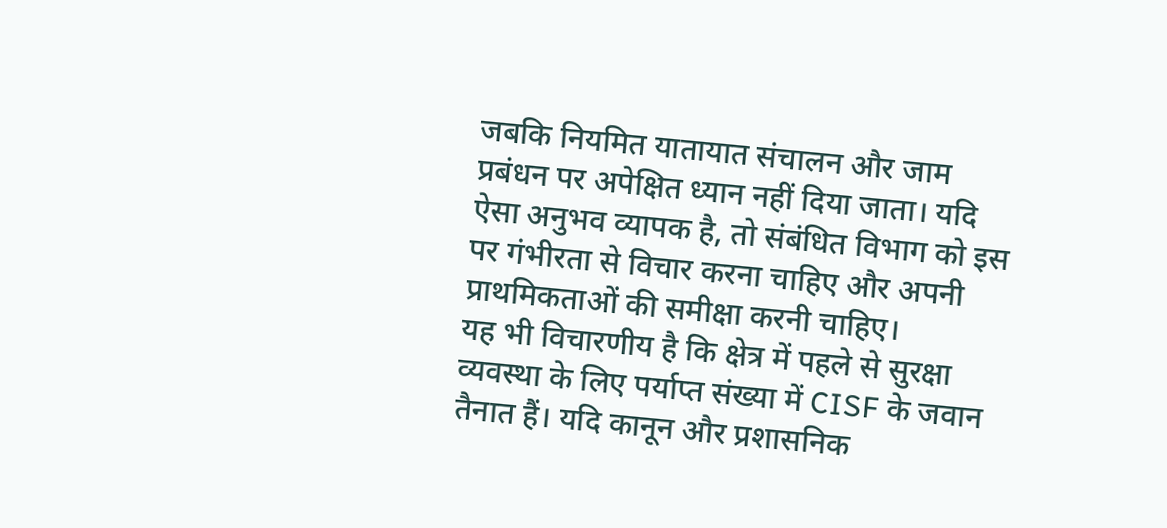जबकि नियमित यातायात संचालन और जाम प्रबंधन पर अपेक्षित ध्यान नहीं दिया जाता। यदि ऐसा अनुभव व्यापक है, तो संबंधित विभाग को इस पर गंभीरता से विचार करना चाहिए और अपनी प्राथमिकताओं की समीक्षा करनी चाहिए।
यह भी विचारणीय है कि क्षेत्र में पहले से सुरक्षा व्यवस्था के लिए पर्याप्त संख्या में CISF के जवान तैनात हैं। यदि कानून और प्रशासनिक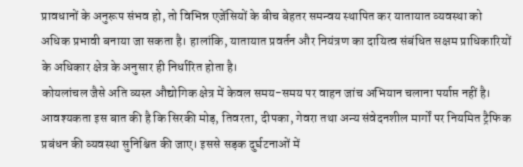प्रावधानों के अनुरूप संभव हो, तो विभिन्न एजेंसियों के बीच बेहतर समन्वय स्थापित कर यातायात व्यवस्था को अधिक प्रभावी बनाया जा सकता है। हालांकि, यातायात प्रवर्तन और नियंत्रण का दायित्व संबंधित सक्षम प्राधिकारियों के अधिकार क्षेत्र के अनुसार ही निर्धारित होता है।
कोयलांचल जैसे अति व्यस्त औद्योगिक क्षेत्र में केवल समय-समय पर वाहन जांच अभियान चलाना पर्याप्त नहीं है। आवश्यकता इस बात की है कि सिरकी मोड़, तिवरता, दीपका, गेवरा तथा अन्य संवेदनशील मार्गों पर नियमित ट्रैफिक प्रबंधन की व्यवस्था सुनिश्चित की जाए। इससे सड़क दुर्घटनाओं में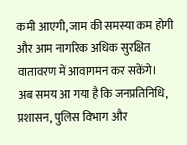कमी आएगी, जाम की समस्या कम होगी और आम नागरिक अधिक सुरक्षित वातावरण में आवागमन कर सकेंगे।
अब समय आ गया है कि जनप्रतिनिधि, प्रशासन, पुलिस विभाग और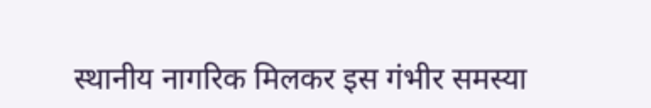स्थानीय नागरिक मिलकर इस गंभीर समस्या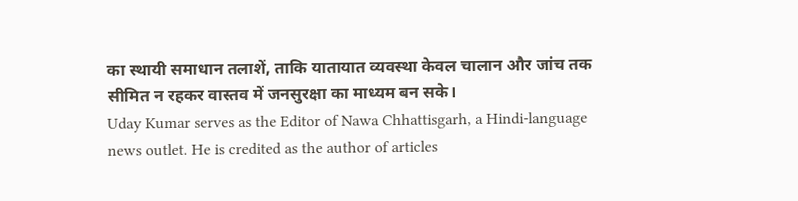का स्थायी समाधान तलाशें, ताकि यातायात व्यवस्था केवल चालान और जांच तक सीमित न रहकर वास्तव में जनसुरक्षा का माध्यम बन सके।
Uday Kumar serves as the Editor of Nawa Chhattisgarh, a Hindi-language news outlet. He is credited as the author of articles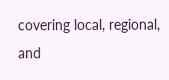covering local, regional, and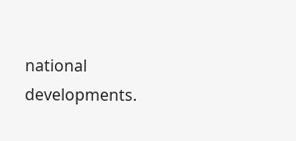national developments.